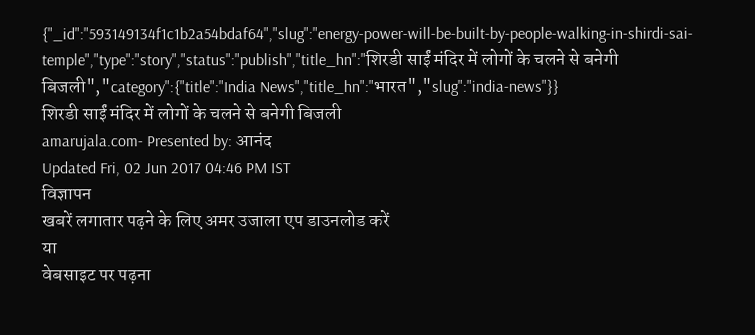{"_id":"593149134f1c1b2a54bdaf64","slug":"energy-power-will-be-built-by-people-walking-in-shirdi-sai-temple","type":"story","status":"publish","title_hn":"शिरडी साईं मंदिर में लोगों के चलने से बनेगी बिजली","category":{"title":"India News","title_hn":"भारत","slug":"india-news"}}
शिरडी साईं मंदिर में लोगों के चलने से बनेगी बिजली
amarujala.com- Presented by: आनंद
Updated Fri, 02 Jun 2017 04:46 PM IST
विज्ञापन
खबरें लगातार पढ़ने के लिए अमर उजाला एप डाउनलोड करें
या
वेबसाइट पर पढ़ना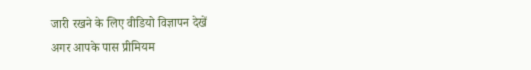जारी रखने के लिए वीडियो विज्ञापन देखें
अगर आपके पास प्रीमियम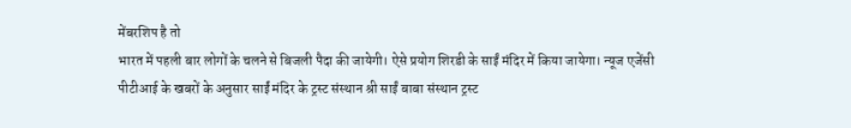मेंबरशिप है तो
भारत में पहली बार लोगों के चलने से बिजली पैदा की जायेगी। ऐसे प्रयोग शिरडी के साईं मंदिर में किया जायेगा। न्यूज एजेंसी पीटीआई के खबरों के अनुसार साईं मंदिर के ट्रस्ट संस्थान श्री साईं बाबा संस्थान ट्रस्ट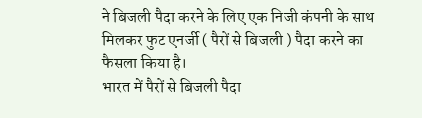ने बिजली पैदा करने के लिए एक निजी कंपनी के साथ मिलकर फुट एनर्जी ( पैरों से बिजली ) पैदा करने का फैसला किया है।
भारत में पैरों से बिजली पैदा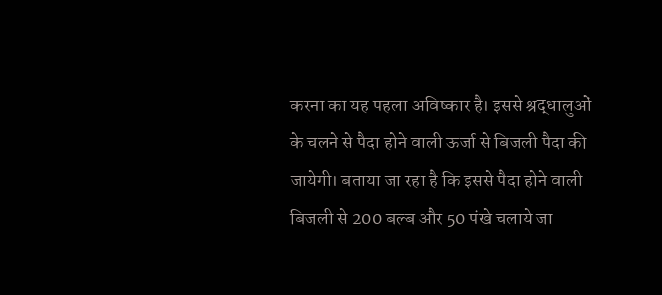करना का यह पहला अविष्कार है। इससे श्रद्धालुओं के चलने से पैदा होने वाली ऊर्जा से बिजली पैदा की जायेगी। बताया जा रहा है कि इससे पैदा होने वाली बिजली से 200 बल्ब और 50 पंखे चलाये जा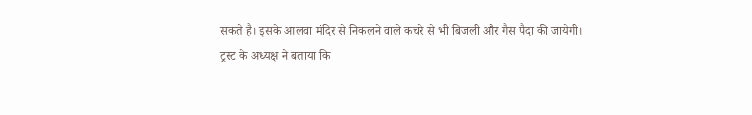सकते है। इसके आलवा मंदिर से निकलने वाले कचरे से भी बिजली और गैस पैदा की जायेगी।
ट्रस्ट के अध्यक्ष ने बताया कि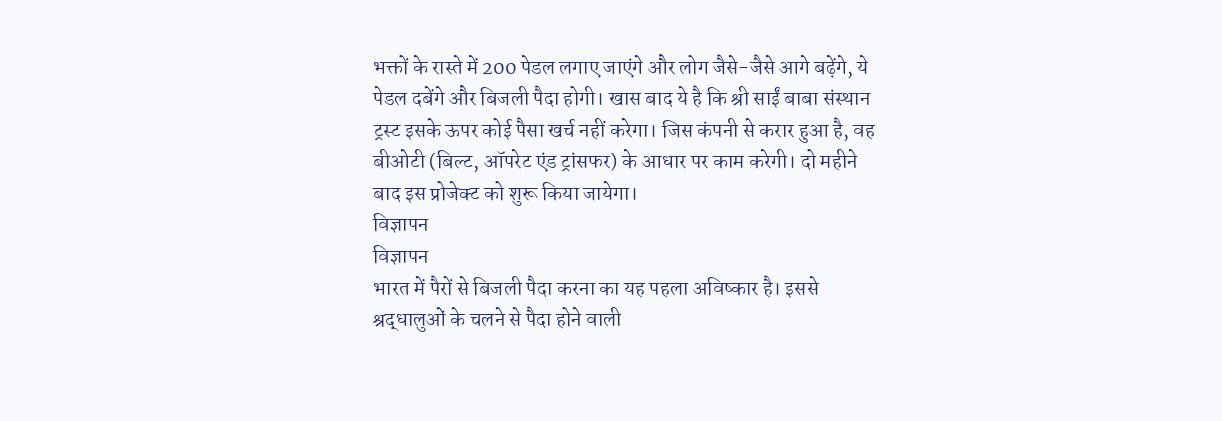भक्तों के रास्ते में 200 पेडल लगाए जाएंगे और लोग जैसे-जैसे आगे बढ़ेंगे, ये पेडल दबेंगे और बिजली पैदा होगी। खास बाद ये है कि श्री साईं बाबा संस्थान ट्रस्ट इसके ऊपर कोई पैसा खर्च नहीं करेगा। जिस कंपनी से करार हुआ है, वह बीओटी (बिल्ट, ऑपरेट एंड ट्रांसफर) के आधार पर काम करेगी। दो महीने बाद इस प्रोजेक्ट को शुरू किया जायेगा।
विज्ञापन
विज्ञापन
भारत में पैरों से बिजली पैदा करना का यह पहला अविष्कार है। इससे श्रद्धालुओं के चलने से पैदा होने वाली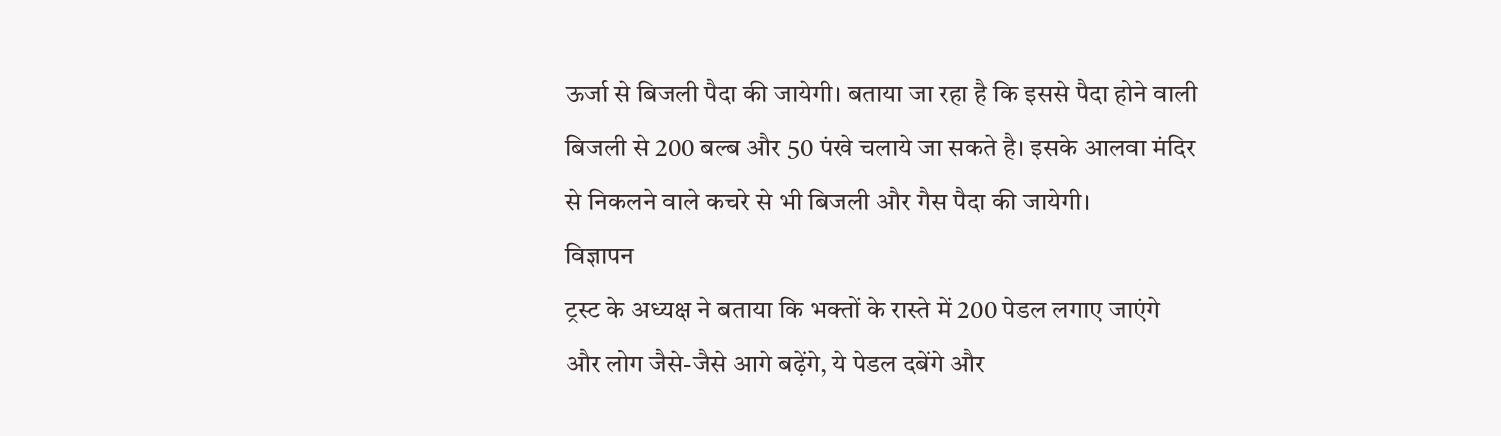ऊर्जा से बिजली पैदा की जायेगी। बताया जा रहा है कि इससे पैदा होने वाली बिजली से 200 बल्ब और 50 पंखे चलाये जा सकते है। इसके आलवा मंदिर से निकलने वाले कचरे से भी बिजली और गैस पैदा की जायेगी।
विज्ञापन
ट्रस्ट के अध्यक्ष ने बताया कि भक्तों के रास्ते में 200 पेडल लगाए जाएंगे और लोग जैसे-जैसे आगे बढ़ेंगे, ये पेडल दबेंगे और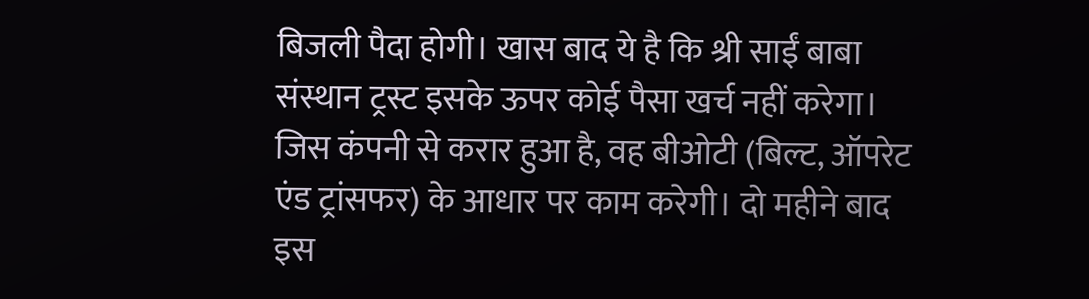बिजली पैदा होगी। खास बाद ये है कि श्री साईं बाबा संस्थान ट्रस्ट इसके ऊपर कोई पैसा खर्च नहीं करेगा। जिस कंपनी से करार हुआ है, वह बीओटी (बिल्ट, ऑपरेट एंड ट्रांसफर) के आधार पर काम करेगी। दो महीने बाद इस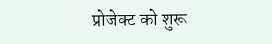प्रोजेक्ट को शुरू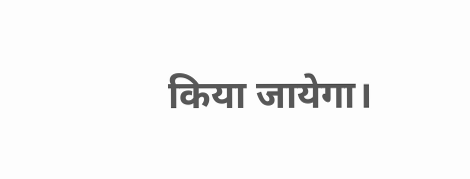किया जायेगा।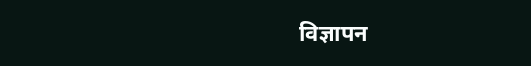विज्ञापन